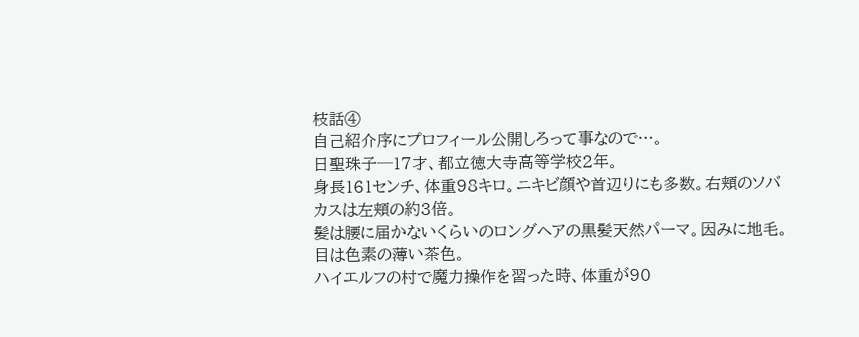枝話④
自己紹介序にプロフィール公開しろって事なので…。
日聖珠子─17才、都立徳大寺高等学校2年。
身長161センチ、体重98キロ。ニキビ顔や首辺りにも多数。右頬のソバカスは左頬の約3倍。
髪は腰に届かないくらいのロングヘアの黒髪天然パーマ。因みに地毛。目は色素の薄い茶色。
ハイエルフの村で魔力操作を習った時、体重が90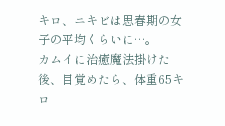キロ、ニキビは思春期の女子の平均くらいに…。
カムイに治癒魔法掛けた後、目覚めたら、体重65キロ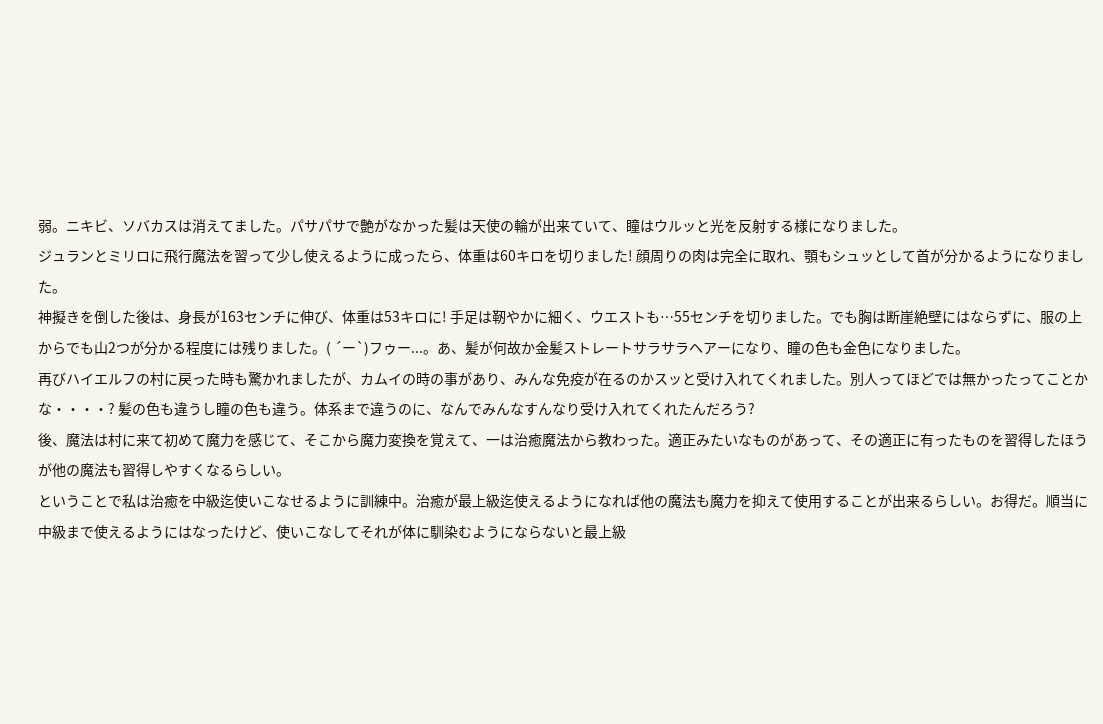弱。ニキビ、ソバカスは消えてました。パサパサで艶がなかった髪は天使の輪が出来ていて、瞳はウルッと光を反射する様になりました。
ジュランとミリロに飛行魔法を習って少し使えるように成ったら、体重は60キロを切りました! 顔周りの肉は完全に取れ、顎もシュッとして首が分かるようになりました。
神擬きを倒した後は、身長が163センチに伸び、体重は53キロに! 手足は靭やかに細く、ウエストも…55センチを切りました。でも胸は断崖絶壁にはならずに、服の上からでも山2つが分かる程度には残りました。( ´ー`)フゥー...。あ、髪が何故か金髪ストレートサラサラヘアーになり、瞳の色も金色になりました。
再びハイエルフの村に戻った時も驚かれましたが、カムイの時の事があり、みんな免疫が在るのかスッと受け入れてくれました。別人ってほどでは無かったってことかな・・・・? 髪の色も違うし瞳の色も違う。体系まで違うのに、なんでみんなすんなり受け入れてくれたんだろう?
後、魔法は村に来て初めて魔力を感じて、そこから魔力変換を覚えて、一は治癒魔法から教わった。適正みたいなものがあって、その適正に有ったものを習得したほうが他の魔法も習得しやすくなるらしい。
ということで私は治癒を中級迄使いこなせるように訓練中。治癒が最上級迄使えるようになれば他の魔法も魔力を抑えて使用することが出来るらしい。お得だ。順当に中級まで使えるようにはなったけど、使いこなしてそれが体に馴染むようにならないと最上級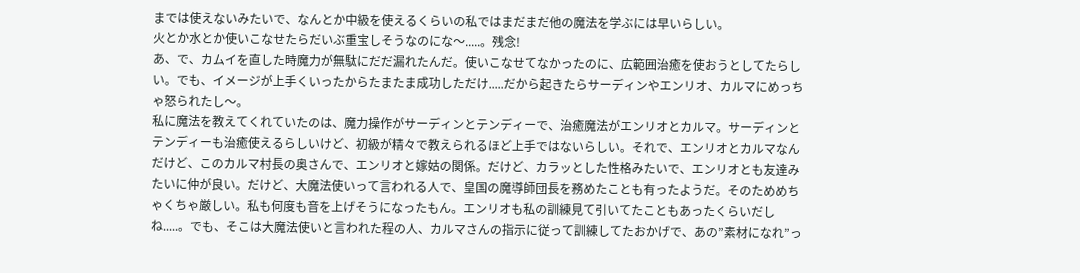までは使えないみたいで、なんとか中級を使えるくらいの私ではまだまだ他の魔法を学ぶには早いらしい。
火とか水とか使いこなせたらだいぶ重宝しそうなのにな〜.....。残念!
あ、で、カムイを直した時魔力が無駄にだだ漏れたんだ。使いこなせてなかったのに、広範囲治癒を使おうとしてたらしい。でも、イメージが上手くいったからたまたま成功しただけ.....だから起きたらサーディンやエンリオ、カルマにめっちゃ怒られたし〜。
私に魔法を教えてくれていたのは、魔力操作がサーディンとテンディーで、治癒魔法がエンリオとカルマ。サーディンとテンディーも治癒使えるらしいけど、初級が精々で教えられるほど上手ではないらしい。それで、エンリオとカルマなんだけど、このカルマ村長の奥さんで、エンリオと嫁姑の関係。だけど、カラッとした性格みたいで、エンリオとも友達みたいに仲が良い。だけど、大魔法使いって言われる人で、皇国の魔導師団長を務めたことも有ったようだ。そのためめちゃくちゃ厳しい。私も何度も音を上げそうになったもん。エンリオも私の訓練見て引いてたこともあったくらいだしね.....。でも、そこは大魔法使いと言われた程の人、カルマさんの指示に従って訓練してたおかげで、あの”素材になれ”っ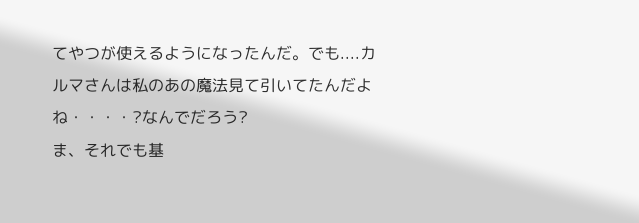てやつが使えるようになったんだ。でも....カルマさんは私のあの魔法見て引いてたんだよね・・・・?なんでだろう?
ま、それでも基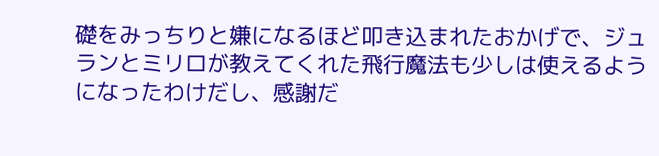礎をみっちりと嫌になるほど叩き込まれたおかげで、ジュランとミリロが教えてくれた飛行魔法も少しは使えるようになったわけだし、感謝だ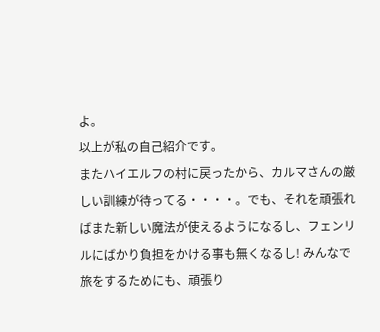よ。
以上が私の自己紹介です。
またハイエルフの村に戻ったから、カルマさんの厳しい訓練が待ってる・・・・。でも、それを頑張ればまた新しい魔法が使えるようになるし、フェンリルにばかり負担をかける事も無くなるし! みんなで旅をするためにも、頑張り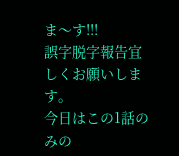ま〜す!!!
誤字脱字報告宜しくお願いします。
今日はこの1話のみの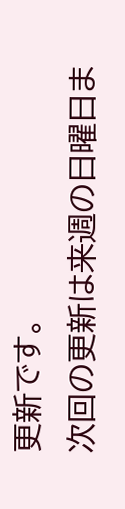更新です。
次回の更新は来週の日曜日ま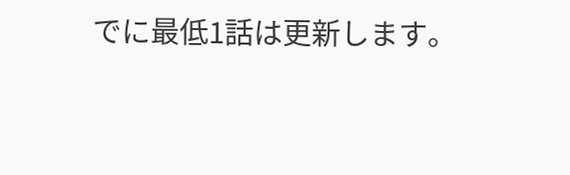でに最低1話は更新します。